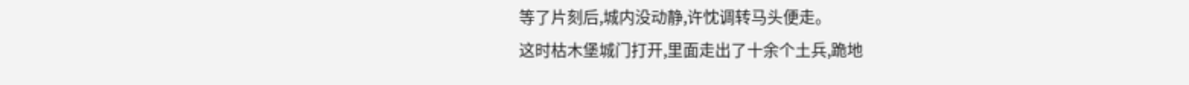等了片刻后,城内没动静,许忱调转马头便走。
这时枯木堡城门打开,里面走出了十余个土兵,跪地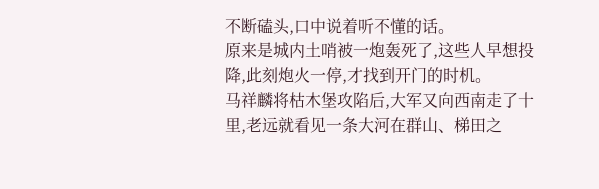不断磕头,口中说着听不懂的话。
原来是城内土哨被一炮轰死了,这些人早想投降,此刻炮火一停,才找到开门的时机。
马祥麟将枯木堡攻陷后,大军又向西南走了十里,老远就看见一条大河在群山、梯田之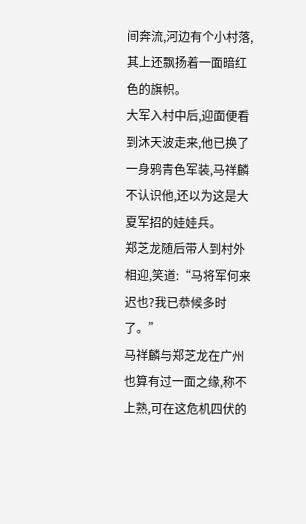间奔流,河边有个小村落,其上还飘扬着一面暗红色的旗帜。
大军入村中后,迎面便看到沐天波走来,他已换了一身鸦青色军装,马祥麟不认识他,还以为这是大夏军招的娃娃兵。
郑芝龙随后带人到村外相迎,笑道:“马将军何来迟也?我已恭候多时了。”
马祥麟与郑芝龙在广州也算有过一面之缘,称不上熟,可在这危机四伏的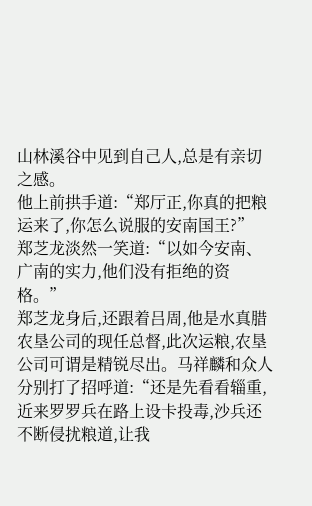山林溪谷中见到自己人,总是有亲切之感。
他上前拱手道:“郑厅正,你真的把粮运来了,你怎么说服的安南国王?”
郑芝龙淡然一笑道:“以如今安南、广南的实力,他们没有拒绝的资格。”
郑芝龙身后,还跟着吕周,他是水真腊农垦公司的现任总督,此次运粮,农垦公司可谓是精锐尽出。马祥麟和众人分别打了招呼道:“还是先看看辎重,近来罗罗兵在路上设卡投毒,沙兵还不断侵扰粮道,让我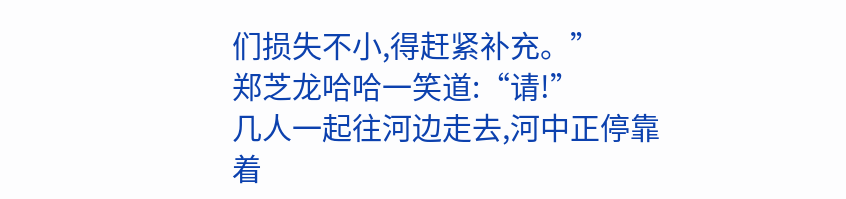们损失不小,得赶紧补充。”
郑芝龙哈哈一笑道:“请!”
几人一起往河边走去,河中正停靠着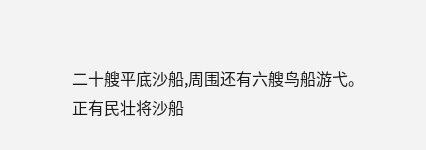二十艘平底沙船,周围还有六艘鸟船游弋。
正有民壮将沙船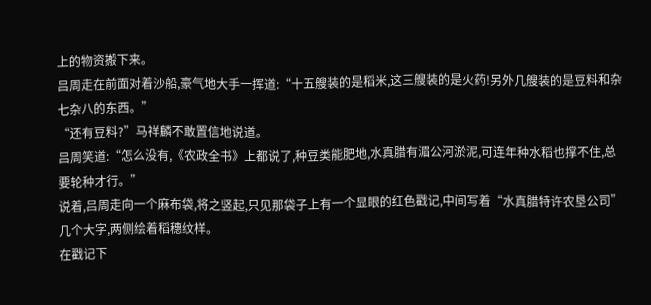上的物资搬下来。
吕周走在前面对着沙船,豪气地大手一挥道:“十五艘装的是稻米,这三艘装的是火药!另外几艘装的是豆料和杂七杂八的东西。”
“还有豆料?”马祥麟不敢置信地说道。
吕周笑道:“怎么没有,《农政全书》上都说了,种豆类能肥地,水真腊有湄公河淤泥,可连年种水稻也撑不住,总要轮种才行。”
说着,吕周走向一个麻布袋,将之竖起,只见那袋子上有一个显眼的红色戳记,中间写着“水真腊特许农垦公司”几个大字,两侧绘着稻穗纹样。
在戳记下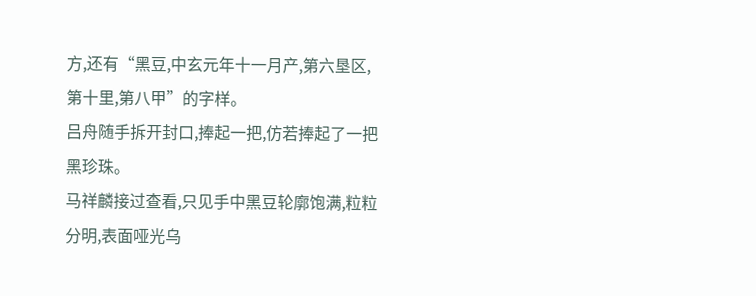方,还有“黑豆,中玄元年十一月产,第六垦区,第十里,第八甲”的字样。
吕舟随手拆开封口,捧起一把,仿若捧起了一把黑珍珠。
马祥麟接过查看,只见手中黑豆轮廓饱满,粒粒分明,表面哑光乌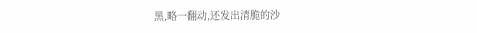黑,略一翻动,还发出清脆的沙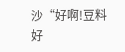沙“好啊!豆料好